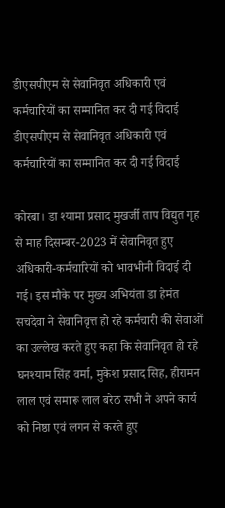डीएसपीएम से सेवानिवृत अधिकारी एवं कर्मचारियों का सम्मानित कर दी गई विदाई
डीएसपीएम से सेवानिवृत अधिकारी एवं कर्मचारियों का सम्मानित कर दी गई विदाई

कोरबा। डा श्यामा प्रसाद मुखर्जी ताप विद्युत गृह से माह दिसम्बर-2023 में सेवानिवृत हुए अधिकारी-कर्मचारियों को भावभीनी विदाई दी गई। इस मौके पर मुख्य अभियंता डा हेमंत सचदेवा ने सेवानिवृत्त हो रहे कर्मचारी की सेवाओं का उल्लेख करते हुए कहा कि सेवानिवृत हो रहे घनश्याम सिंह वर्मा, मुकेश प्रसाद सिह, हीरामन लाल एवं समारू लाल बरेठ सभी ने अपने कार्य को निष्ठा एवं लगन से करते हुए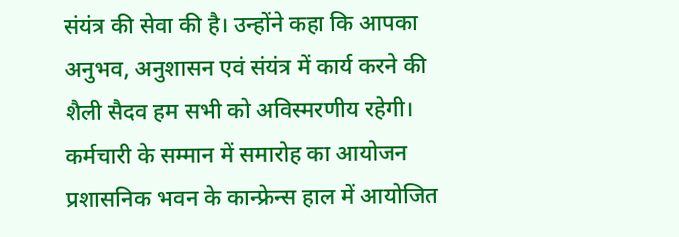संयंत्र की सेवा की है। उन्होंने कहा कि आपका अनुभव, अनुशासन एवं संयंत्र में कार्य करने की शैली सैदव हम सभी को अविस्मरणीय रहेगी।
कर्मचारी के सम्मान में समारोह का आयोजन प्रशासनिक भवन के कान्फ्रेन्स हाल में आयोजित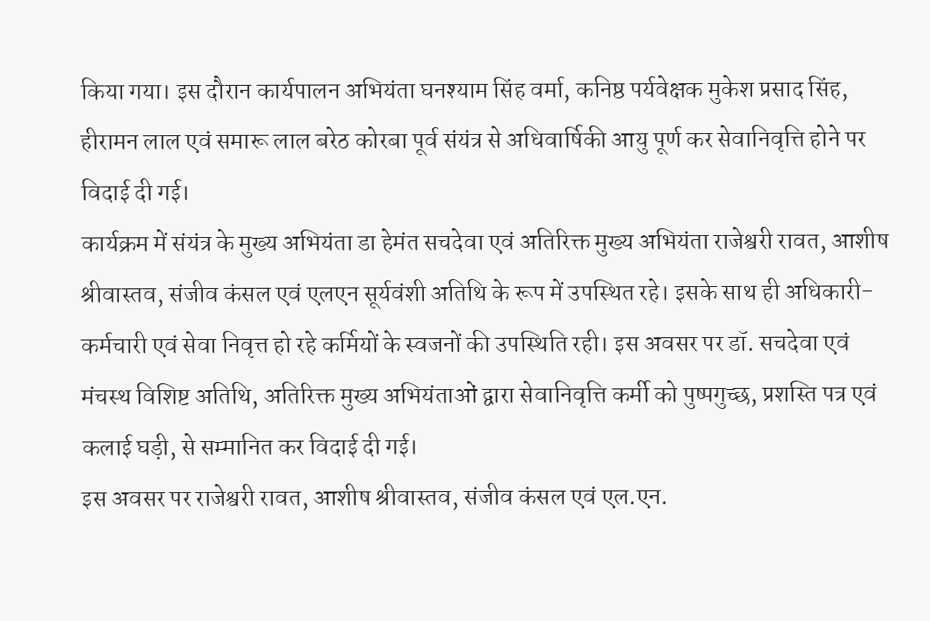किया गया। इस दौरान कार्यपालन अभियंता घनश्याम सिंह वर्मा, कनिष्ठ पर्यवेक्षक मुकेश प्रसाद सिंह, हीरामन लाल एवं समारू लाल बरेठ कोरबा पूर्व संयंत्र से अधिवार्षिकी आयु पूर्ण कर सेवानिवृत्ति होने पर विदाई दी गई।
कार्यक्रम में संयंत्र के मुख्य अभियंता डा हेमंत सचदेवा एवं अतिरिक्त मुख्य अभियंता राजेश्वरी रावत, आशीष श्रीवास्तव, संजीव कंसल एवं एलएन सूर्यवंशी अतिथि के रूप में उपस्थित रहे। इसके साथ ही अधिकारी- कर्मचारी एवं सेवा निवृत्त हो रहे कर्मियों के स्वजनों की उपस्थिति रही। इस अवसर पर डॉ. सचदेवा एवं मंचस्थ विशिष्ट अतिथि, अतिरिक्त मुख्य अभियंताओं द्वारा सेवानिवृत्ति कर्मी को पुष्पगुच्छ, प्रशस्ति पत्र एवं कलाई घड़ी, से सम्मानित कर विदाई दी गई।
इस अवसर पर राजेश्वरी रावत, आशीष श्रीवास्तव, संजीव कंसल एवं एल.एन.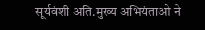सूर्यवंशी अति.मुख्य अभियंताओ ने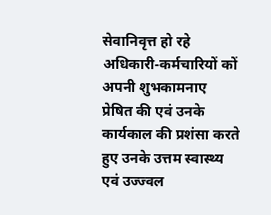सेवानिवृत्त हो रहे अधिकारी-कर्मचारियों कों अपनी शुभकामनाए प्रेषित की एवं उनके कार्यकाल की प्रशंसा करते हुए उनके उत्तम स्वास्थ्य एवं उज्ज्वल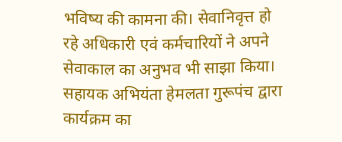भविष्य की कामना की। सेवानिवृत्त हो रहे अधिकारी एवं कर्मचारियों ने अपने सेवाकाल का अनुभव भी साझा किया। सहायक अभियंता हेमलता गुरूपंच द्वारा कार्यक्रम का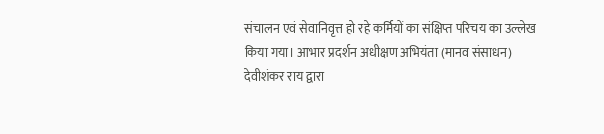संचालन एवं सेवानिवृत्त हो रहे कर्मियों का संक्षिप्त परिचय का उल्लेख किया गया। आभार प्रदर्शन अधीक्षण अभियंता (मानव संसाधन) देवीशंकर राय द्वारा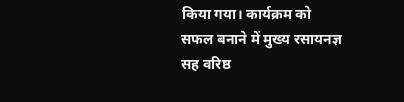किया गया। कार्यक्रम को सफल बनाने में मुख्य रसायनज्ञ सह वरिष्ठ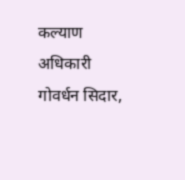कल्याण अधिकारी गोवर्धन सिदार,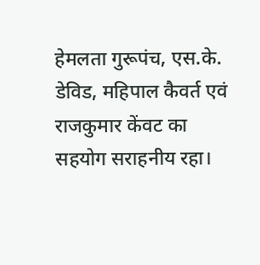हेमलता गुरूपंच, एस.के. डेविड, महिपाल कैवर्त एवं राजकुमार केंवट का सहयोग सराहनीय रहा।